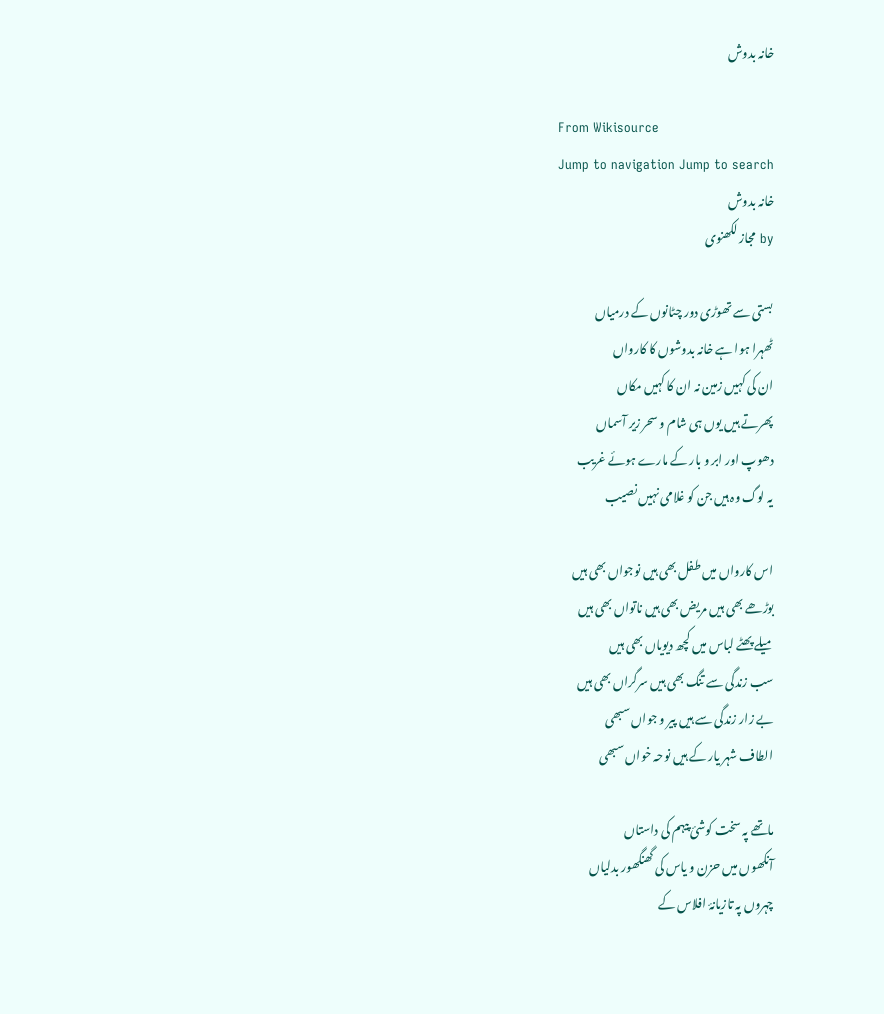خانہ بدوش

From Wikisource
Jump to navigation Jump to search
خانہ بدوش
by مجاز لکھنوی

بستی سے تھوڑی دور چٹانوں کے درمیاں
ٹھہرا ہوا ہے خانہ بدوشوں کا کارواں
ان کی کہیں زمین نہ ان کا کہیں مکاں
پھرتے ہیں یوں ہی شام و سحر زیر آسماں
دھوپ اور ابر و بار کے مارے ہوئے غریب
یہ لوگ وہ ہیں جن کو غلامی نہیں نصیب

اس کارواں میں طفل بھی ہیں نوجواں بھی ہیں
بوڑھے بھی ہیں مریض بھی ہیں ناتواں بھی ہیں
میلے پھٹے لباس میں کچھ دیویاں بھی ہیں
سب زندگی سے تنگ بھی ہیں سرگراں بھی ہیں
بے زار زندگی سے ہیں پیر و جواں سبھی
الطاف شہر یار کے ہیں نوحہ خواں سبھی

ماتھے پہ سخت کوشئ پیہم کی داستاں
آنکھوں میں حزن و یاس کی گھنگھور بدلیاں
چہروں پہ تازیانۂ افلاس کے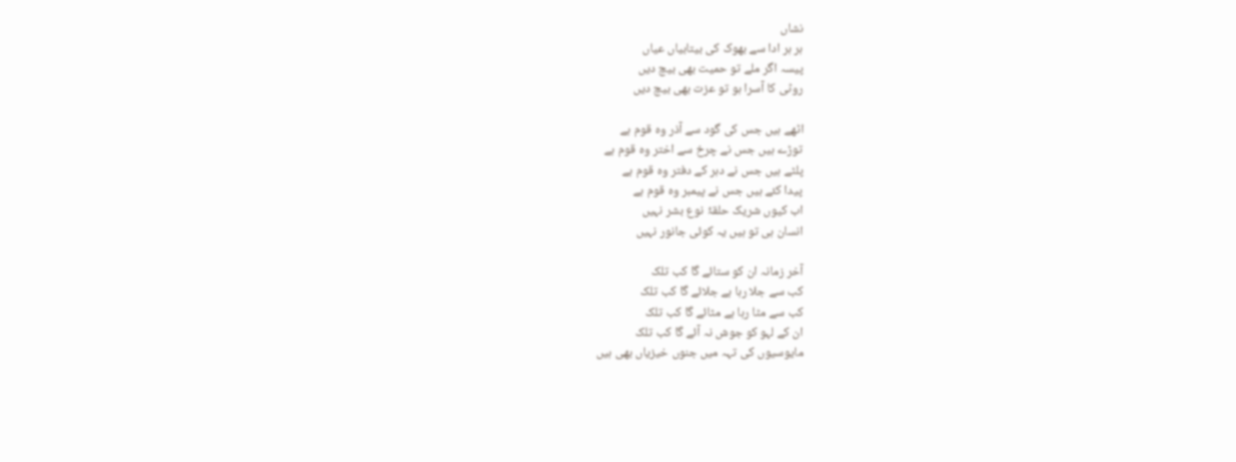نشاں
ہر ہر ادا سے بھوک کی بیتابیاں عیاں
پیسہ اگر ملے تو حمیت بھی بیچ دیں
روٹی کا آسرا ہو تو عزت بھی بیچ دیں

اٹھے ہیں جس کی گود سے آذر وہ قوم ہے
توڑے ہیں جس نے چرخ سے اختر وہ قوم ہے
پلٹے ہیں جس نے دہر کے دفتر وہ قوم ہے
پیدا کئے ہیں جس نے پیمبر وہ قوم ہے
اب کیوں شریک حلقۂ نوع بشر نہیں
انسان ہی تو ہیں یہ کوئی جانور نہیں

آخر زمانہ ان کو ستائے گا کب تلک
کب سے جلا رہا ہے جلائے گا کب تلک
کب سے مٹا رہا ہے مٹائے گا کب تلک
ان کے لہو کو جوش نہ آئے گا کب تلک
مایوسیوں کی تہہ میں جنوں خیزیاں بھی ہیں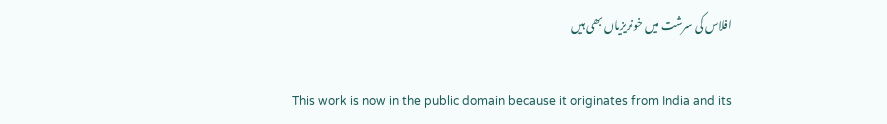افلاس کی سرشت میں خونریزیاں بھی ہیں

This work is now in the public domain because it originates from India and its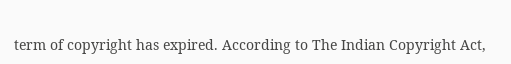term of copyright has expired. According to The Indian Copyright Act,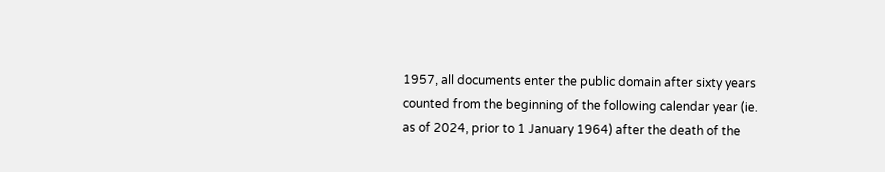1957, all documents enter the public domain after sixty years counted from the beginning of the following calendar year (ie. as of 2024, prior to 1 January 1964) after the death of the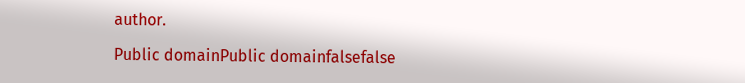author.

Public domainPublic domainfalsefalse